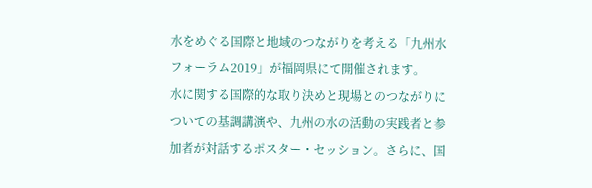水をめぐる国際と地域のつながりを考える「九州水フォーラム2019」が福岡県にて開催されます。
水に関する国際的な取り決めと現場とのつながりについての基調講演や、九州の⽔の活動の実践者と参加者が対話するポスター・セッション。さらに、国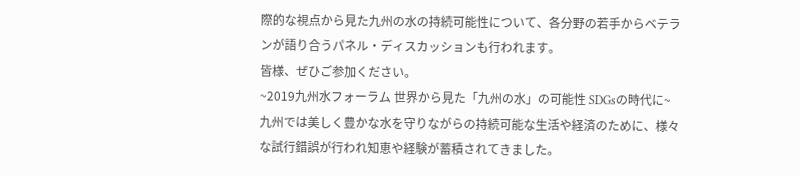際的な視点から見た九州の水の持続可能性について、各分野の若手からベテランが語り合うパネル・ディスカッションも行われます。
皆様、ぜひご参加ください。
~2019九州水フォーラム 世界から見た「九州の水」の可能性 SDGsの時代に~
九州では美しく豊かな⽔を守りながらの持続可能な⽣活や経済のために、様々な試⾏錯誤が⾏われ知恵や経験が蓄積されてきました。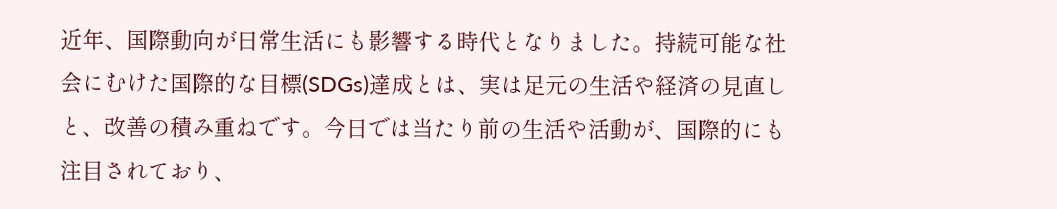近年、国際動向が⽇常⽣活にも影響する時代となりました。持続可能な社会にむけた国際的な⽬標(SDGs)達成とは、実は⾜元の⽣活や経済の⾒直しと、改善の積み重ねです。今⽇では当たり前の⽣活や活動が、国際的にも注⽬されており、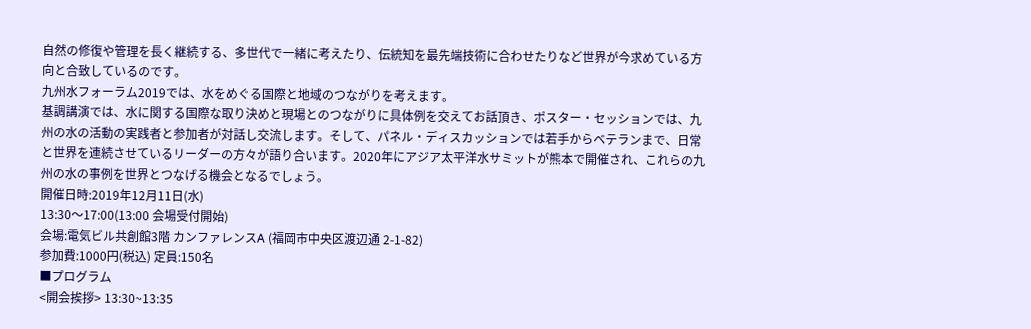⾃然の修復や管理を⻑く継続する、多世代で⼀緒に考えたり、伝統知を最先端技術に合わせたりなど世界が今求めている⽅向と合致しているのです。
九州⽔フォーラム2019では、⽔をめぐる国際と地域のつながりを考えます。
基調講演では、⽔に関する国際な取り決めと現場とのつながりに具体例を交えてお話頂き、ポスター・セッションでは、九州の⽔の活動の実践者と参加者が対話し交流します。そして、パネル・ディスカッションでは若⼿からベテランまで、⽇常と世界を連続させているリーダーの⽅々が語り合います。2020年にアジア太平洋⽔サミットが熊本で開催され、これらの九州の⽔の事例を世界とつなげる機会となるでしょう。
開催⽇時:2019年12⽉11⽇(⽔)
13:30〜17:00(13:00 会場受付開始)
会場:電気ビル共創館3階 カンファレンスA (福岡市中央区渡辺通 2-1-82)
参加費:1000円(税込) 定員:150名
■プログラム
<開会挨拶> 13:30~13:35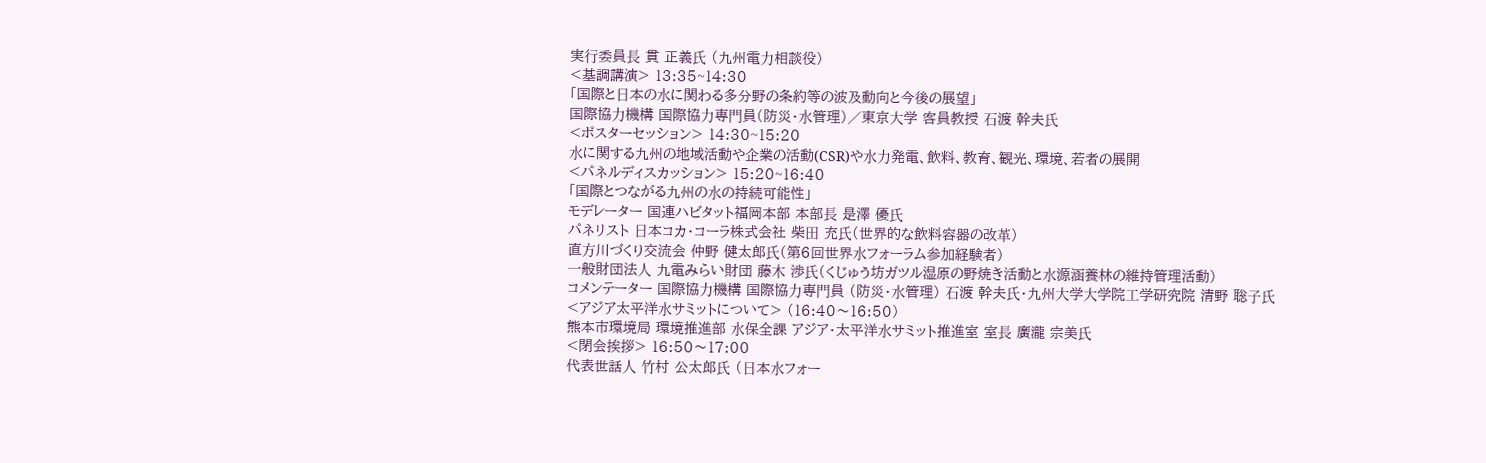実⾏委員⻑ 貫 正義⽒ (九州電⼒相談役)
<基調講演> 13:35~14:30
「国際と⽇本の⽔に関わる多分野の条約等の波及動向と今後の展望」
国際協⼒機構 国際協⼒専⾨員(防災・⽔管理)∕東京⼤学 客員教授 ⽯渡 幹夫⽒
<ポスターセッション> 14:30~15:20
⽔に関する九州の地域活動や企業の活動(CSR)や⽔⼒発電、飲料、教育、観光、環境、若者の展開
<パネルディスカッション> 15:20~16:40
「国際とつながる九州の⽔の持続可能性」
モデレーター 国連ハビタット福岡本部 本部⻑ 是澤 優⽒
パネリスト ⽇本コカ・コーラ株式会社 柴⽥ 充⽒(世界的な飲料容器の改⾰)
直⽅川づくり交流会 仲野 健太郎⽒(第6回世界⽔フォーラム参加経験者)
⼀般財団法⼈ 九電みらい財団 藤⽊ 渉⽒(くじゅう坊ガツル湿原の野焼き活動と⽔源涵養林の維持管理活動)
コメンテーター 国際協⼒機構 国際協⼒専⾨員 (防災・⽔管理) ⽯渡 幹夫⽒・九州⼤学⼤学院⼯学研究院 清野 聡⼦⽒
<アジア太平洋⽔サミットについて> (16:40〜16:50)
熊本市環境局 環境推進部 ⽔保全課 アジア・太平洋⽔サミット推進室 室⻑ 廣瀧 宗美⽒
<閉会挨拶> 16:50〜17:00
代表世話⼈ ⽵村 公太郎⽒ (⽇本⽔フォー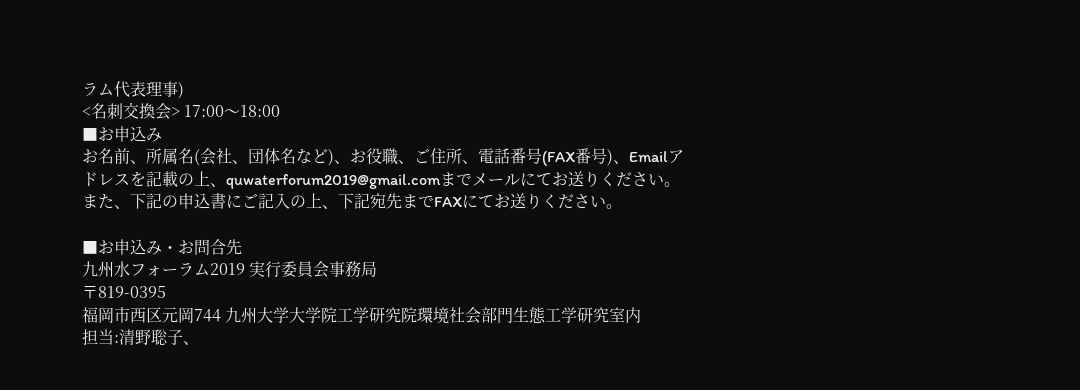ラム代表理事)
<名刺交換会> 17:00〜18:00
■お申込み
お名前、所属名(会社、団体名など)、お役職、ご住所、電話番号(FAX番号)、Emailアドレスを記載の上、quwaterforum2019@gmail.comまでメールにてお送りください。
また、下記の申込書にご記入の上、下記宛先までFAXにてお送りください。

■お申込み・お問合先
九州⽔フォーラム2019 実⾏委員会事務局
〒819-0395
福岡市⻄区元岡744 九州⼤学⼤学院⼯学研究院環境社会部⾨⽣態⼯学研究室内
担当:清野聡⼦、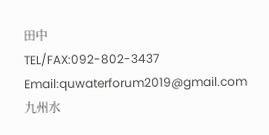⽥中
TEL/FAX:092-802-3437
Email:quwaterforum2019@gmail.com
九州⽔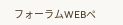フォーラムWEBペ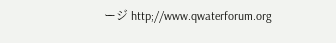ージ http;//www.qwaterforum.org